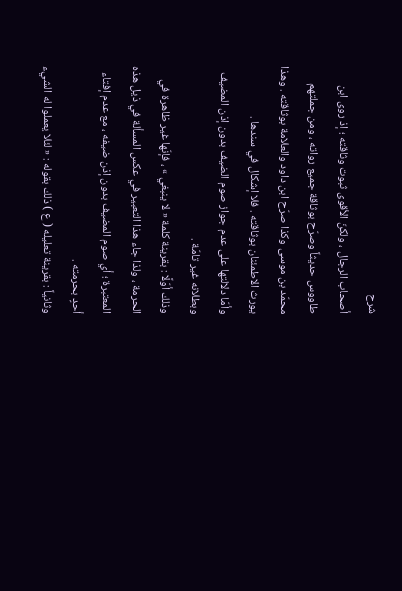شرح
أصحاب الرجال ، ولكنّ الأقوى ثبوت وثاقته ؛ إذ روى ابن طاووس حديثاً وصرّح بوثاقة جميع رواته ، ومن جملتهم محمّد بن موسى وكذا صرّح ابن داود والعلامة بوثاقته . وهذا يورث الاطمئنان بوثاقته . فلا إشكال في سندها .
وأمّا دلالتها على عدم جواز صوم الضيف بدون إذن المضيف وبطلانه غير تامّة .
وذلك أوّلًا : بقرينة كلمة « لا ينبغي » ، فإنّها غير ظاهرة في الحرمة ، ولذا جاء هذا التعبير في عكس المسألة في ذيل هذه المعتبرة ؛ أي صوم المضيف بدون إذن ضيفه ، مع عدم إفتاء أحدٍ بحرمته .
وثانياً : بقرينة تعليله ( ع ) ذلك بقوله : « لئلا يعملوا له الشيء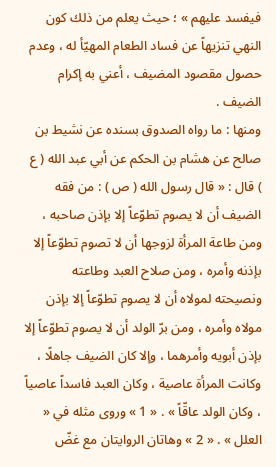فيفسد عليهم » ؛ حيث يعلم من ذلك كون النهي تنزيهاً عن فساد الطعام المهيّأ له ، وعدم حصول مقصود المضيف ، أعني به إكرام الضيف .
ومنها : ما رواه الصدوق بسنده عن نشيط بن صالح عن هشام بن الحكم عن أبي عبد الله ( ع ) قال : « قال رسول الله ( ص ) : من فقه الضيف أن لا يصوم تطوّعاً إلا بإذن صاحبه ، ومن طاعة المرأة لزوجها أن لا تصوم تطوّعاً إلا بإذنه وأمره ، ومن صلاح العبد وطاعته ونصيحته لمولاه أن لا يصوم تطوّعاً إلا بإذن مولاه وأمره ، ومن برّ الولد أن لا يصوم تطوّعاً إلا بإذن أبويه وأمرهما ، وإلا كان الضيف جاهلًا ، وكانت المرأة عاصية ، وكان العبد فاسداً عاصياً ، وكان الولد عاقّاً » . « 1 » وروى مثله في « العلل » . « 2 » وهاتان الروايتان مع غضّ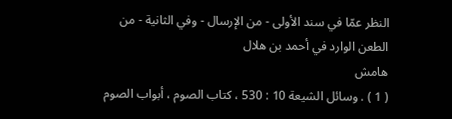النظر عمّا في سند الأولى - من الإرسال - وفي الثانية - من الطعن الوارد في أحمد بن هلال
هامش
( 1 ) . وسائل الشيعة 10 : 530 ، كتاب الصوم ، أبواب الصوم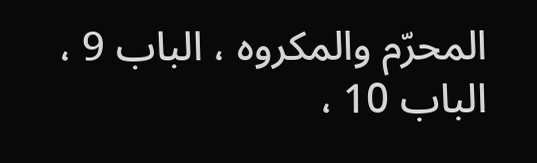المحرّم والمكروه ، الباب 9 ، الباب 10 ،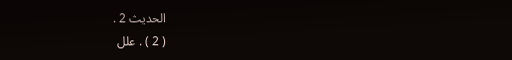الحديث 2 .
( 2 ) . علل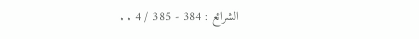الشرائع : 384 - 385 / 4 . .